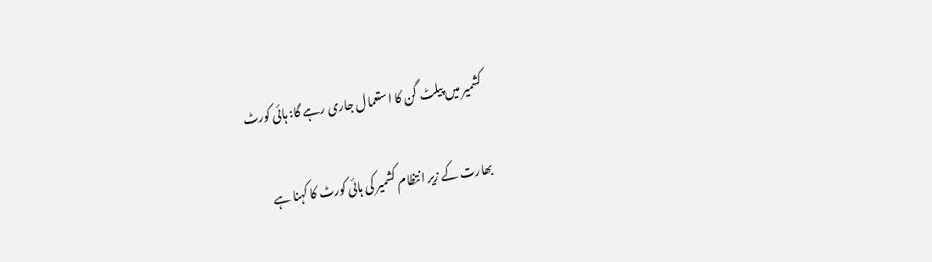کشمیر میں پیلٹ گن کا استعمال جاری رہے گا: ہائی کورٹ

بھارت کے زیر انتظام کشمیر کی ہائی کورٹ کا کہنا ہے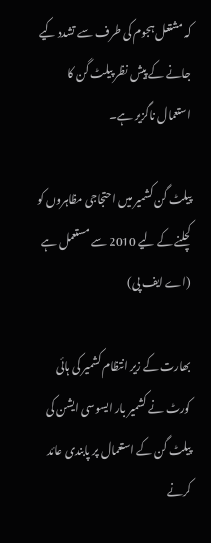کہ مشتعل ہجوم کی طرف سے تشدد کیے جانے کے پیش نظر پیلٹ گن کا استعمال ناگزیر ہے۔

پیلٹ گن کشمیر میں احتجاجی مظاہروں کو کچلنے کے لیے 2010 سے مستعمل ہے (اے ایف پی)

بھارت کے زیر انتظام کشمیر کی ہائی کورٹ نے کشمیر بار ایسوسی ایشن کی پیلٹ گن کے استعمال پر پابندی عائد کرنے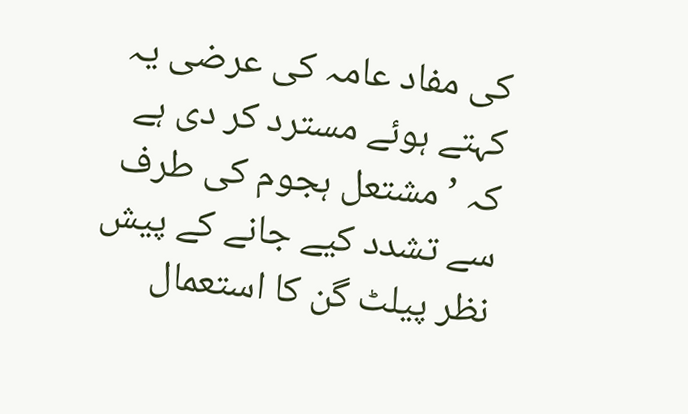کی مفاد عامہ کی عرضی یہ کہتے ہوئے مسترد کر دی ہے کہ ’مشتعل ہجوم کی طرف سے تشدد کیے جانے کے پیش نظر پیلٹ گن کا استعمال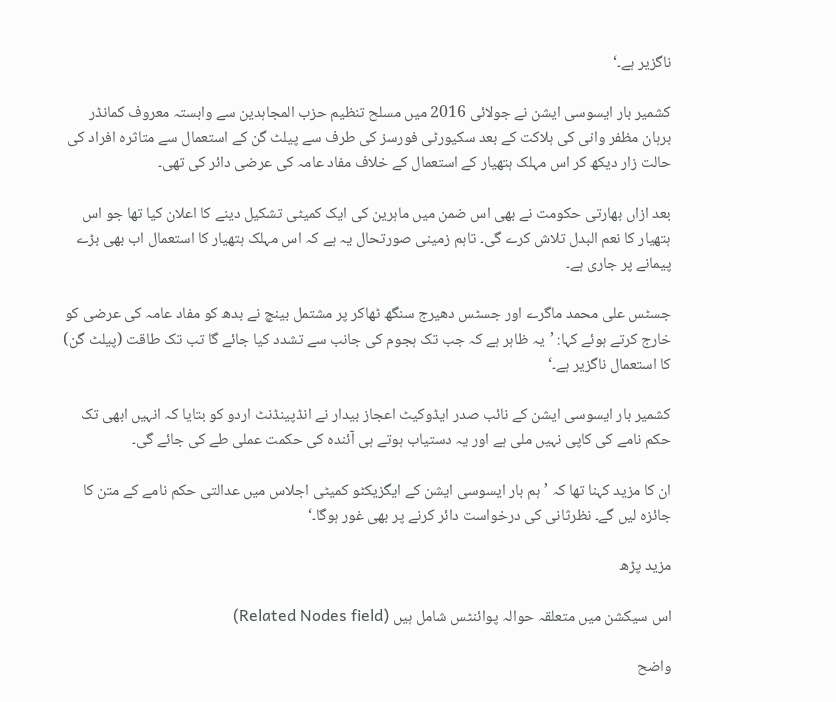ناگزیر ہے۔‘

کشمیر بار ایسوسی ایشن نے جولائی 2016 میں مسلح تنظیم حزب المجاہدین سے وابستہ معروف کمانڈر برہان مظفر وانی کی ہلاکت کے بعد سکیورٹی فورسز کی طرف سے پیلٹ گن کے استعمال سے متاثرہ افراد کی حالت زار دیکھ کر اس مہلک ہتھیار کے استعمال کے خلاف مفاد عامہ کی عرضی دائر کی تھی۔

بعد ازاں بھارتی حکومت نے بھی اس ضمن میں ماہرین کی ایک کمیٹی تشکیل دینے کا اعلان کیا تھا جو اس ہتھیار کا نعم البدل تلاش کرے گی۔ تاہم زمینی صورتحال یہ ہے کہ اس مہلک ہتھیار کا استعمال اب بھی بڑے پیمانے پر جاری ہے۔

جسٹس علی محمد ماگرے اور جسٹس دھیرج سنگھ ٹھاکر پر مشتمل بینچ نے بدھ کو مفاد عامہ کی عرضی کو خارج کرتے ہوئے کہا: ’یہ ظاہر ہے کہ جب تک ہجوم کی جانب سے تشدد کیا جائے گا تب تک طاقت (پیلٹ گن) کا استعمال ناگزیر ہے۔‘

کشمیر بار ایسوسی ایشن کے نائب صدر ایڈوکیٹ اعجاز بیدار نے انڈپینڈنٹ اردو کو بتایا کہ انہیں ابھی تک حکم نامے کی کاپی نہیں ملی ہے اور یہ دستیاب ہوتے ہی آئندہ کی حکمت عملی طے کی جائے گی۔

ان کا مزید کہنا تھا کہ ’ہم بار ایسوسی ایشن کے ایگزیکٹو کمیٹی اجلاس میں عدالتی حکم نامے کے متن کا جائزہ لیں گے۔ نظرثانی کی درخواست دائر کرنے پر بھی غور ہوگا۔‘

مزید پڑھ

اس سیکشن میں متعلقہ حوالہ پوائنٹس شامل ہیں (Related Nodes field)

واضح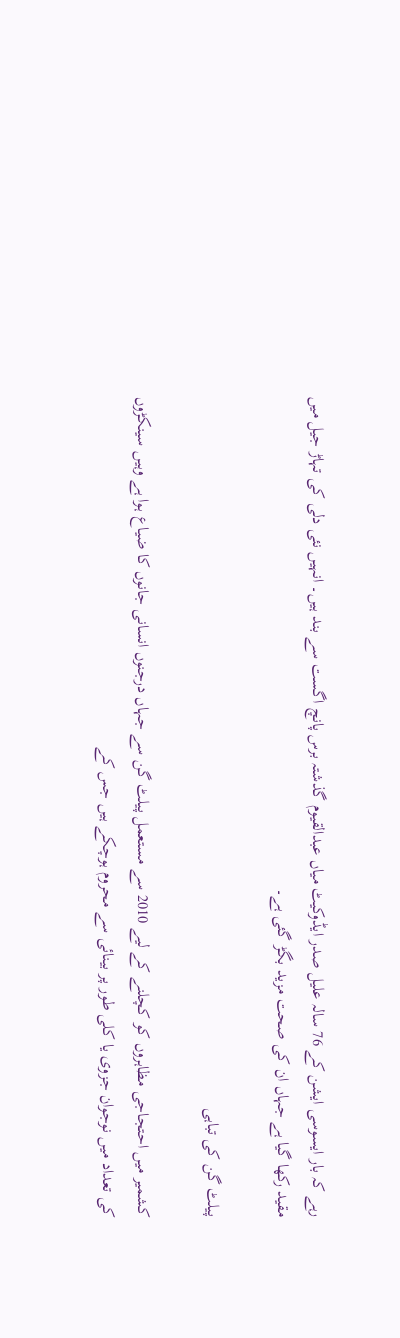رہے کہ بار ایسوسی ایشن کے 76 سالہ علیل صدر ایڈوکیٹ میاں عبدالقیوم گذشتہ برس پانچ اگست سے بند ہیں۔ انہیں نئی دلی کی تہاڑ جیل میں مقید رکھا گیا ہے جہاں ان کی صحت مزید بگڑ گئی ہے۔

پیلٹ گن کی تباہی

کشمیر میں احتجاجی مظاہروں کو کچلنے کے لیے 2010 سے مستعمل پیلٹ گن سے جہاں درجنوں انسانی جانوں کا ضیاع ہوا ہے وہیں سینکڑوں کی تعداد میں نوجوان جزوی یا کلی طور پر بینائی سے محروم ہوچکے ہیں جس کے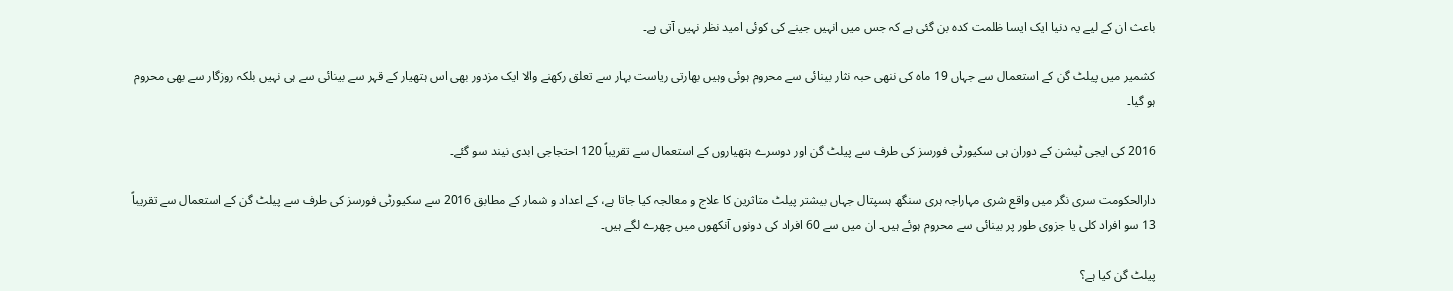باعث ان کے لیے یہ دنیا ایک ایسا ظلمت کدہ بن گئی ہے کہ جس میں انہیں جینے کی کوئی امید نظر نہیں آتی ہے۔

کشمیر میں پیلٹ گن کے استعمال سے جہاں 19 ماہ کی ننھی حبہ نثار بینائی سے محروم ہوئی وہیں بھارتی ریاست بہار سے تعلق رکھنے والا ایک مزدور بھی اس ہتھیار کے قہر سے بینائی سے ہی نہیں بلکہ روزگار سے بھی محروم ہو گیا۔

2016 کی ایجی ٹیشن کے دوران ہی سکیورٹی فورسز کی طرف سے پیلٹ گن اور دوسرے ہتھیاروں کے استعمال سے تقریباً 120 احتجاجی ابدی نیند سو گئے۔

دارالحکومت سری نگر میں واقع شری مہاراجہ ہری سنگھ ہسپتال جہاں بیشتر پیلٹ متاثرین کا علاج و معالجہ کیا جاتا ہے، کے اعداد و شمار کے مطابق 2016 سے سکیورٹی فورسز کی طرف سے پیلٹ گن کے استعمال سے تقریباً 13 سو افراد کلی یا جزوی طور پر بینائی سے محروم ہوئے ہیں۔ ان میں سے 60 افراد کی دونوں آنکھوں میں چھرے لگے ہیں۔

پیلٹ گن کیا ہے؟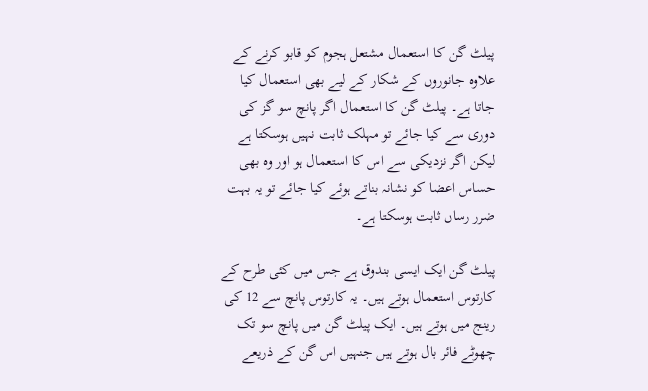پیلٹ گن کا استعمال مشتعل ہجوم کو قابو کرنے کے علاوہ جانوروں کے شکار کے لیے بھی استعمال کیا جاتا ہے۔ پیلٹ گن کا استعمال اگر پانچ سو گز کی دوری سے کیا جائے تو مہلک ثابت نہیں ہوسکتا ہے لیکن اگر نزدیکی سے اس کا استعمال ہو اور وہ بھی حساس اعضا کو نشانہ بناتے ہوئے کیا جائے تو یہ بہت ضرر رساں ثابت ہوسکتا ہے۔

پیلٹ گن ایک ایسی بندوق ہے جس میں کئی طرح کے کارتوس استعمال ہوتے ہیں۔ یہ کارتوس پانچ سے 12 کی رینج میں ہوتے ہیں۔ ایک پیلٹ گن میں پانچ سو تک چھوٹے فائر بال ہوتے ہیں جنہیں اس گن کے ذریعے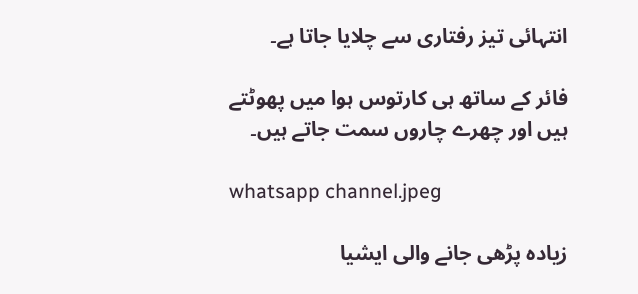انتہائی تیز رفتاری سے چلایا جاتا ہے۔

فائر کے ساتھ ہی کارتوس ہوا میں پھوٹتے ہیں اور چھرے چاروں سمت جاتے ہیں۔

whatsapp channel.jpeg

زیادہ پڑھی جانے والی ایشیا